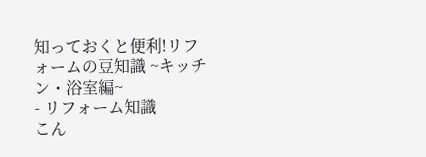知っておくと便利!リフォームの豆知識 ~キッチン・浴室編~
- リフォーム知識
こん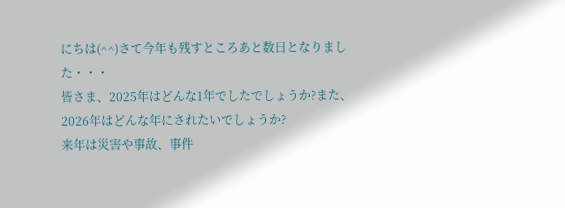にちは(^^)さて今年も残すところあと数日となりました・・・
皆さま、2025年はどんな1年でしたでしょうか?また、2026年はどんな年にされたいでしょうか?
来年は災害や事故、事件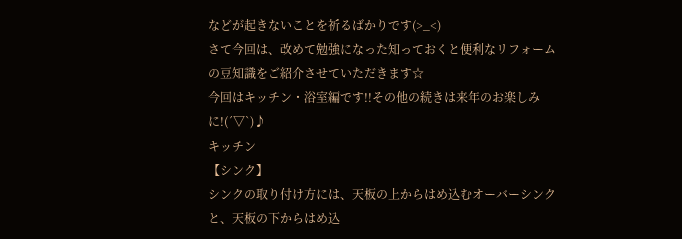などが起きないことを祈るばかりです(>_<)
さて今回は、改めて勉強になった知っておくと便利なリフォームの豆知識をご紹介させていただきます☆
今回はキッチン・浴室編です!!その他の続きは来年のお楽しみに!(´▽`)♪
キッチン
【シンク】
シンクの取り付け方には、天板の上からはめ込むオーバーシンクと、天板の下からはめ込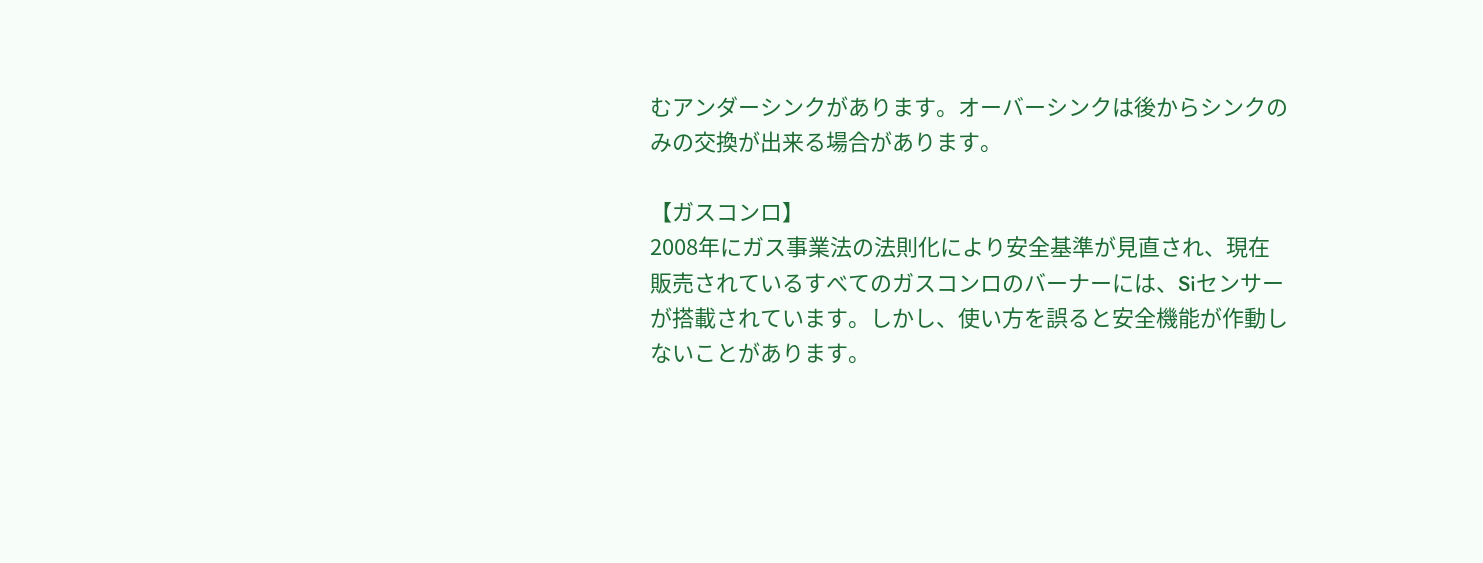むアンダーシンクがあります。オーバーシンクは後からシンクのみの交換が出来る場合があります。

【ガスコンロ】
2008年にガス事業法の法則化により安全基準が見直され、現在販売されているすべてのガスコンロのバーナーには、Siセンサーが搭載されています。しかし、使い方を誤ると安全機能が作動しないことがあります。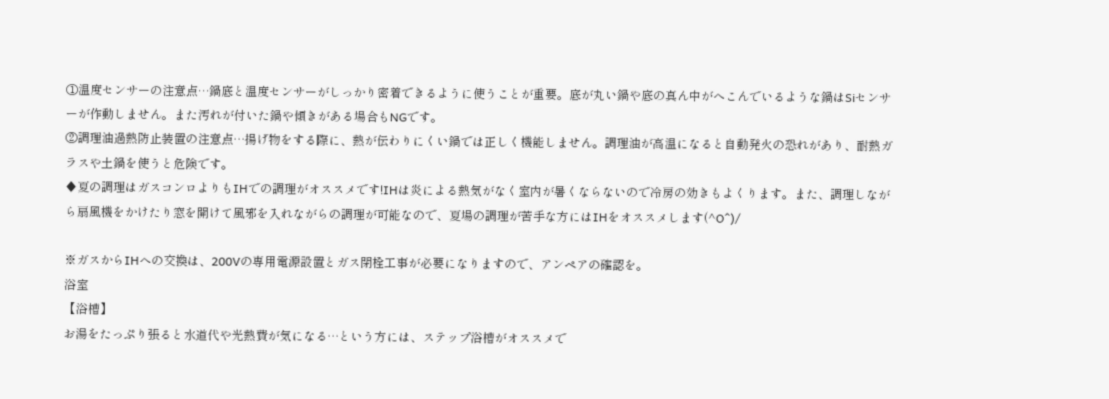①温度センサーの注意点…鍋底と温度センサーがしっかり密着できるように使うことが重要。底が丸い鍋や底の真ん中がへこんでいるような鍋はSiセンサーが作動しません。また汚れが付いた鍋や傾きがある場合もNGです。
②調理油過熱防止装置の注意点…揚げ物をする際に、熱が伝わりにくい鍋では正しく機能しません。調理油が高温になると自動発火の恐れがあり、耐熱ガラスや土鍋を使うと危険です。
♦夏の調理はガスコンロよりもIHでの調理がオススメです!IHは炎による熱気がなく室内が暑くならないので冷房の効きもよくります。また、調理しながら扇風機をかけたり窓を開けて風邪を入れながらの調理が可能なので、夏場の調理が苦手な方にはIHをオススメします(^O^)/

※ガスからIHへの交換は、200Vの専用電源設置とガス閉栓工事が必要になりますので、アンペアの確認を。
浴室
【浴槽】
お湯をたっぷり張ると水道代や光熱費が気になる…という方には、ステップ浴槽がオススメで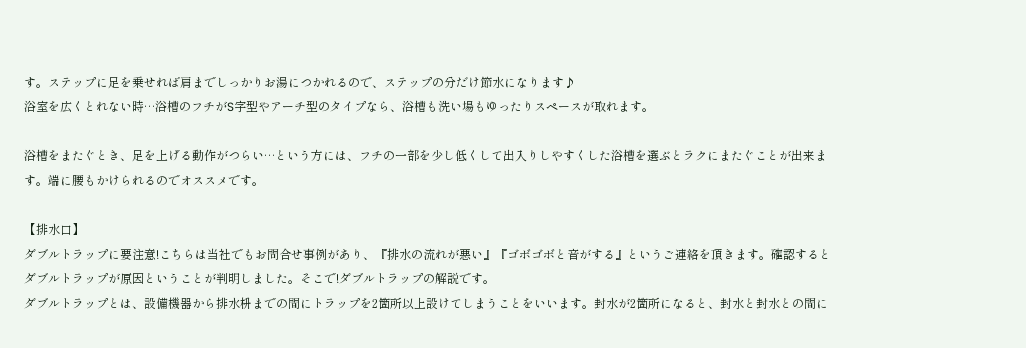す。ステップに足を乗せれば肩までしっかりお湯につかれるので、ステップの分だけ節水になります♪
浴室を広くとれない時…浴槽のフチがS字型やアーチ型のタイプなら、浴槽も洗い場もゆったりスペースが取れます。

浴槽をまたぐとき、足を上げる動作がつらい…という方には、フチの一部を少し低くして出入りしやすくした浴槽を選ぶとラクにまたぐことが出来ます。端に腰もかけられるのでオススメです。

【排水口】
ダブルトラップに要注意!こちらは当社でもお問合せ事例があり、『排水の流れが悪い』『ゴボゴボと音がする』というご連絡を頂きます。確認するとダブルトラップが原因ということが判明しました。そこで!ダブルトラップの解説です。
ダブルトラップとは、設備機器から排水枡までの間にトラップを2箇所以上設けてしまうことをいいます。封水が2箇所になると、封水と封水との間に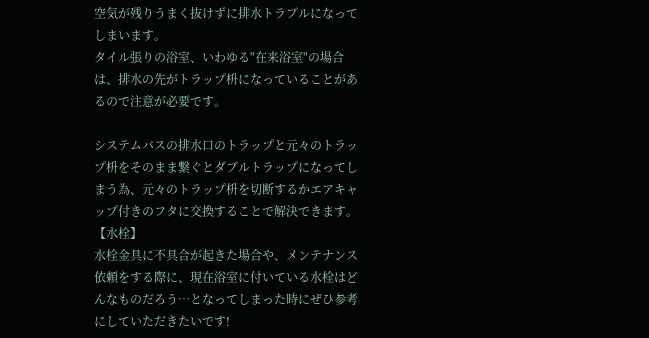空気が残りうまく抜けずに排水トラブルになってしまいます。
タイル張りの浴室、いわゆる"在来浴室"の場合は、排水の先がトラップ枡になっていることがあるので注意が必要です。

システムバスの排水口のトラップと元々のトラップ枡をそのまま繋ぐとダブルトラップになってしまう為、元々のトラップ枡を切断するかエアキャップ付きのフタに交換することで解決できます。
【水栓】
水栓金具に不具合が起きた場合や、メンテナンス依頼をする際に、現在浴室に付いている水栓はどんなものだろう…となってしまった時にぜひ参考にしていただきたいです!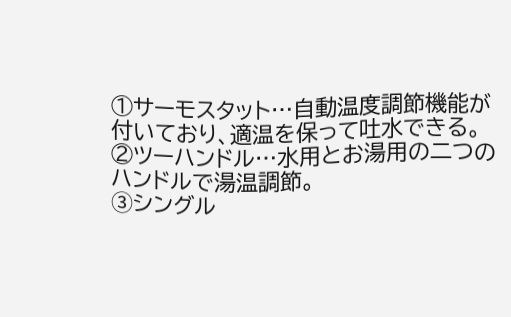①サーモスタット…自動温度調節機能が付いており、適温を保って吐水できる。
②ツーハンドル…水用とお湯用の二つのハンドルで湯温調節。
➂シングル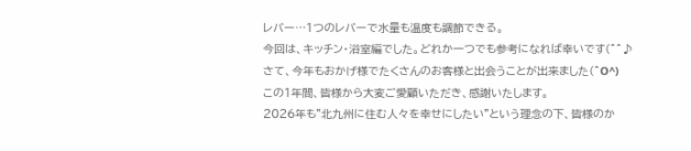レバー…1つのレバーで水量も温度も調節できる。
今回は、キッチン・浴室編でした。どれか一つでも参考になれば幸いです(^^♪
さて、今年もおかげ様でたくさんのお客様と出会うことが出来ました(^O^)
この1年間、皆様から大変ご愛顧いただき、感謝いたします。
2026年も"北九州に住む人々を幸せにしたい"という理念の下、皆様のか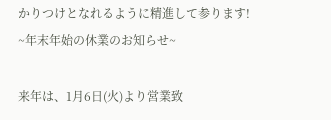かりつけとなれるように精進して参ります!
~年末年始の休業のお知らせ~

来年は、1月6日(火)より営業致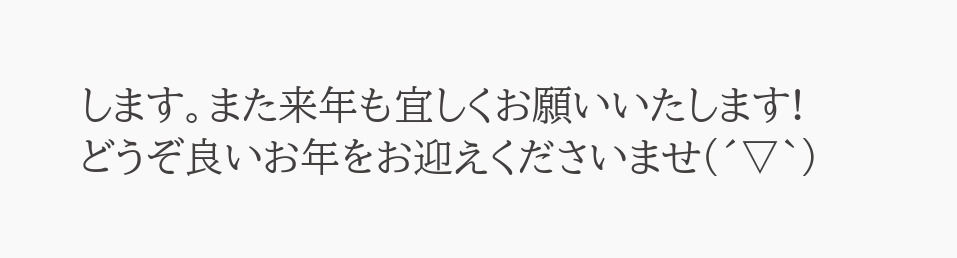します。また来年も宜しくお願いいたします!
どうぞ良いお年をお迎えくださいませ(´▽`)